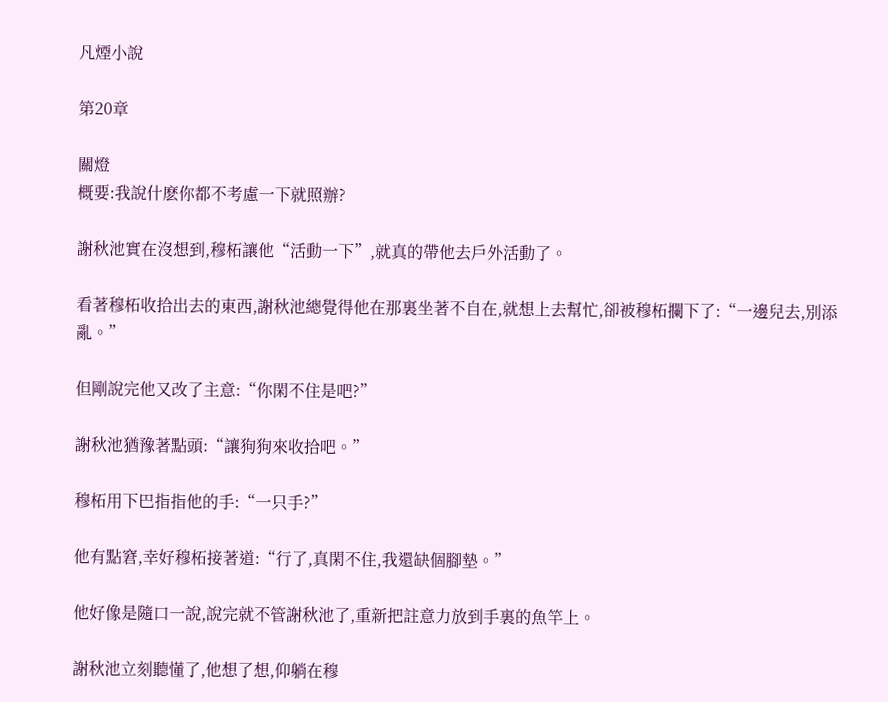凡煙小說

第20章

關燈
概要:我說什麽你都不考慮一下就照辦?

謝秋池實在沒想到,穆柘讓他“活動一下”,就真的帶他去戶外活動了。

看著穆柘收拾出去的東西,謝秋池總覺得他在那裏坐著不自在,就想上去幫忙,卻被穆柘攔下了:“一邊兒去,別添亂。”

但剛說完他又改了主意:“你閑不住是吧?”

謝秋池猶豫著點頭:“讓狗狗來收拾吧。”

穆柘用下巴指指他的手:“一只手?”

他有點窘,幸好穆柘接著道:“行了,真閑不住,我還缺個腳墊。”

他好像是隨口一說,說完就不管謝秋池了,重新把註意力放到手裏的魚竿上。

謝秋池立刻聽懂了,他想了想,仰躺在穆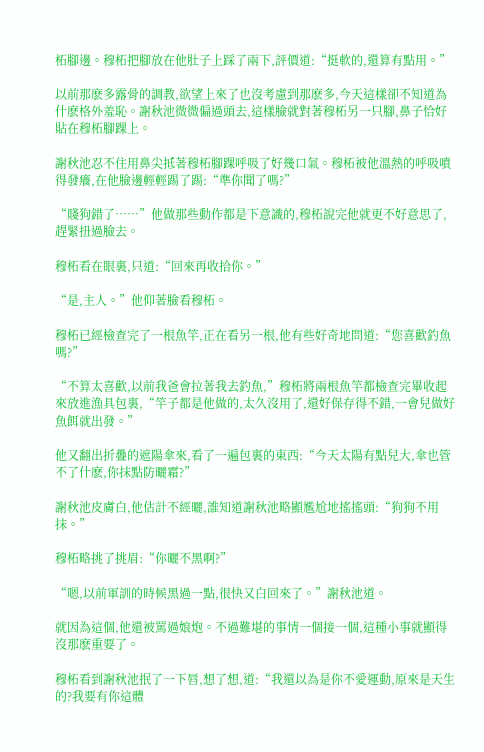柘腳邊。穆柘把腳放在他肚子上踩了兩下,評價道:“挺軟的,還算有點用。”

以前那麽多露骨的調教,欲望上來了也沒考慮到那麽多,今天這樣卻不知道為什麽格外羞恥。謝秋池微微偏過頭去,這樣臉就對著穆柘另一只腳,鼻子恰好貼在穆柘腳踝上。

謝秋池忍不住用鼻尖抵著穆柘腳踝呼吸了好幾口氣。穆柘被他溫熱的呼吸噴得發癢,在他臉邊輕輕踢了踢:“準你聞了嗎?”

“賤狗錯了……”他做那些動作都是下意識的,穆柘說完他就更不好意思了,趕緊扭過臉去。

穆柘看在眼裏,只道:“回來再收拾你。”

“是,主人。”他仰著臉看穆柘。

穆柘已經檢查完了一根魚竿,正在看另一根,他有些好奇地問道:“您喜歡釣魚嗎?”

“不算太喜歡,以前我爸會拉著我去釣魚,”穆柘將兩根魚竿都檢查完畢收起來放進漁具包裏,“竿子都是他做的,太久沒用了,還好保存得不錯,一會兒做好魚餌就出發。”

他又翻出折疊的遮陽傘來,看了一遍包裏的東西:“今天太陽有點兒大,傘也管不了什麽,你抹點防曬霜?”

謝秋池皮膚白,他估計不經曬,誰知道謝秋池略顯尷尬地搖搖頭:“狗狗不用抹。”

穆柘略挑了挑眉:“你曬不黑啊?”

“嗯,以前軍訓的時候黑過一點,很快又白回來了。”謝秋池道。

就因為這個,他還被罵過娘炮。不過難堪的事情一個接一個,這種小事就顯得沒那麽重要了。

穆柘看到謝秋池抿了一下唇,想了想,道:“我還以為是你不愛運動,原來是天生的?我要有你這體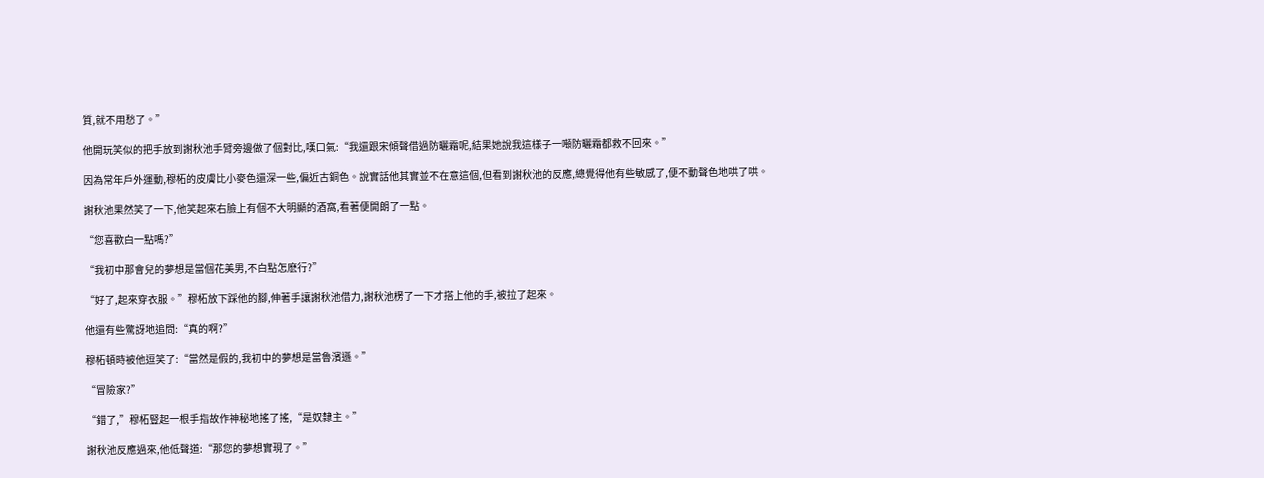質,就不用愁了。”

他開玩笑似的把手放到謝秋池手臂旁邊做了個對比,嘆口氣:“我還跟宋傾聲借過防曬霜呢,結果她說我這樣子一噸防曬霜都救不回來。”

因為常年戶外運動,穆柘的皮膚比小麥色還深一些,偏近古銅色。說實話他其實並不在意這個,但看到謝秋池的反應,總覺得他有些敏感了,便不動聲色地哄了哄。

謝秋池果然笑了一下,他笑起來右臉上有個不大明顯的酒窩,看著便開朗了一點。

“您喜歡白一點嗎?”

“我初中那會兒的夢想是當個花美男,不白點怎麽行?”

“好了,起來穿衣服。”穆柘放下踩他的腳,伸著手讓謝秋池借力,謝秋池楞了一下才搭上他的手,被拉了起來。

他還有些驚訝地追問:“真的啊?”

穆柘頓時被他逗笑了:“當然是假的,我初中的夢想是當魯濱遜。”

“冒險家?”

“錯了,”穆柘豎起一根手指故作神秘地搖了搖,“是奴隸主。”

謝秋池反應過來,他低聲道:“那您的夢想實現了。”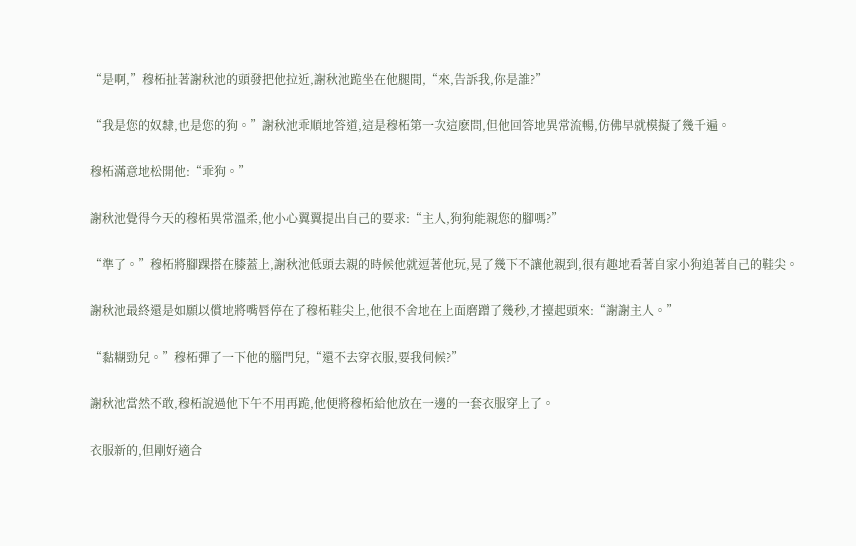“是啊,”穆柘扯著謝秋池的頭發把他拉近,謝秋池跪坐在他腿間,“來,告訴我,你是誰?”

“我是您的奴隸,也是您的狗。”謝秋池乖順地答道,這是穆柘第一次這麽問,但他回答地異常流暢,仿佛早就模擬了幾千遍。

穆柘滿意地松開他:“乖狗。”

謝秋池覺得今天的穆柘異常溫柔,他小心翼翼提出自己的要求:“主人,狗狗能親您的腳嗎?”

“準了。”穆柘將腳踝搭在膝蓋上,謝秋池低頭去親的時候他就逗著他玩,晃了幾下不讓他親到,很有趣地看著自家小狗追著自己的鞋尖。

謝秋池最終還是如願以償地將嘴唇停在了穆柘鞋尖上,他很不舍地在上面磨蹭了幾秒,才擡起頭來:“謝謝主人。”

“黏糊勁兒。”穆柘彈了一下他的腦門兒,“還不去穿衣服,要我伺候?”

謝秋池當然不敢,穆柘說過他下午不用再跪,他便將穆柘給他放在一邊的一套衣服穿上了。

衣服新的,但剛好適合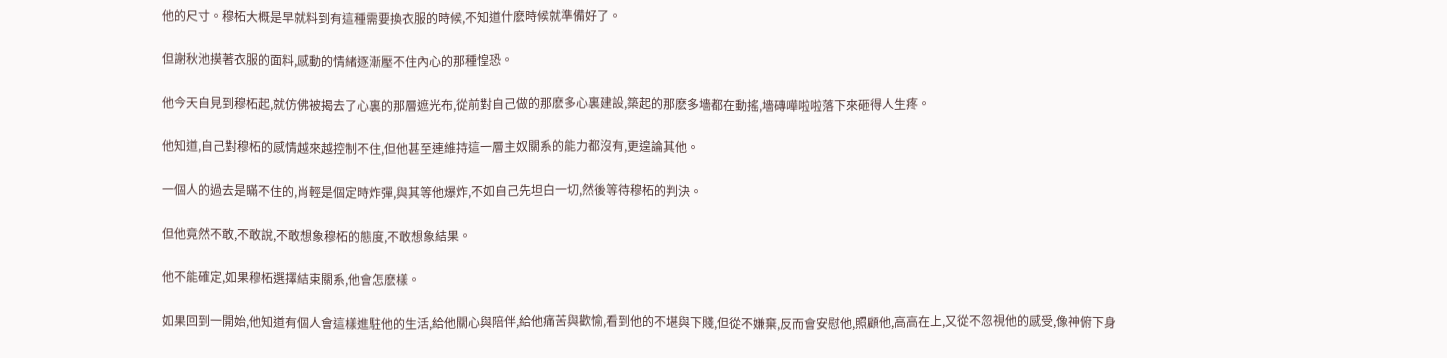他的尺寸。穆柘大概是早就料到有這種需要換衣服的時候,不知道什麽時候就準備好了。

但謝秋池摸著衣服的面料,感動的情緒逐漸壓不住內心的那種惶恐。

他今天自見到穆柘起,就仿佛被揭去了心裏的那層遮光布,從前對自己做的那麽多心裏建設,築起的那麽多墻都在動搖,墻磚嘩啦啦落下來砸得人生疼。

他知道,自己對穆柘的感情越來越控制不住,但他甚至連維持這一層主奴關系的能力都沒有,更遑論其他。

一個人的過去是瞞不住的,肖輕是個定時炸彈,與其等他爆炸,不如自己先坦白一切,然後等待穆柘的判決。

但他竟然不敢,不敢說,不敢想象穆柘的態度,不敢想象結果。

他不能確定,如果穆柘選擇結束關系,他會怎麽樣。

如果回到一開始,他知道有個人會這樣進駐他的生活,給他關心與陪伴,給他痛苦與歡愉,看到他的不堪與下賤,但從不嫌棄,反而會安慰他,照顧他,高高在上,又從不忽視他的感受,像神俯下身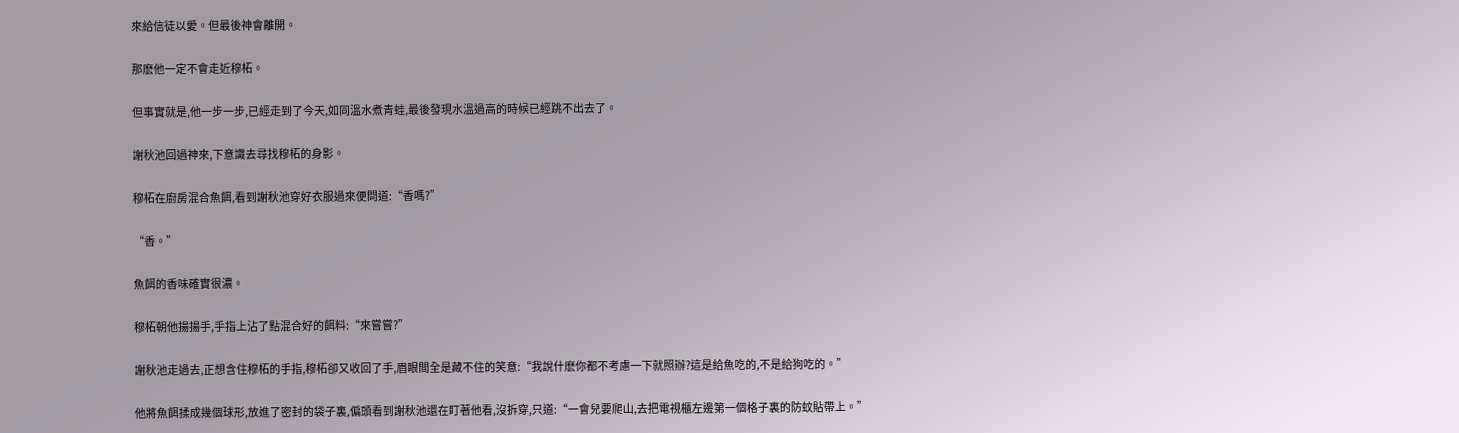來給信徒以愛。但最後神會離開。

那麽他一定不會走近穆柘。

但事實就是,他一步一步,已經走到了今天,如同溫水煮青蛙,最後發現水溫過高的時候已經跳不出去了。

謝秋池回過神來,下意識去尋找穆柘的身影。

穆柘在廚房混合魚餌,看到謝秋池穿好衣服過來便問道:“香嗎?”

“香。”

魚餌的香味確實很濃。

穆柘朝他揚揚手,手指上沾了點混合好的餌料:“來嘗嘗?”

謝秋池走過去,正想含住穆柘的手指,穆柘卻又收回了手,眉眼間全是藏不住的笑意:“我說什麽你都不考慮一下就照辦?這是給魚吃的,不是給狗吃的。”

他將魚餌揉成幾個球形,放進了密封的袋子裏,偏頭看到謝秋池還在盯著他看,沒拆穿,只道:“一會兒要爬山,去把電視櫃左邊第一個格子裏的防蚊貼帶上。”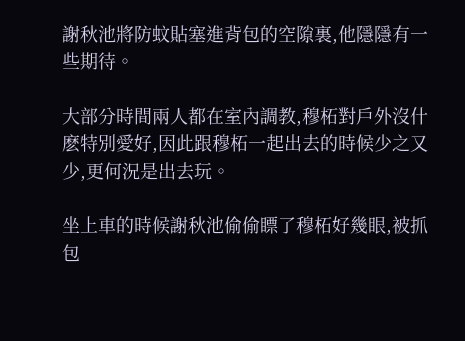謝秋池將防蚊貼塞進背包的空隙裏,他隱隱有一些期待。

大部分時間兩人都在室內調教,穆柘對戶外沒什麽特別愛好,因此跟穆柘一起出去的時候少之又少,更何況是出去玩。

坐上車的時候謝秋池偷偷瞟了穆柘好幾眼,被抓包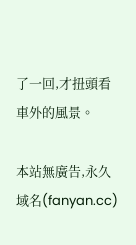了一回,才扭頭看車外的風景。

本站無廣告,永久域名(fanyan.cc)